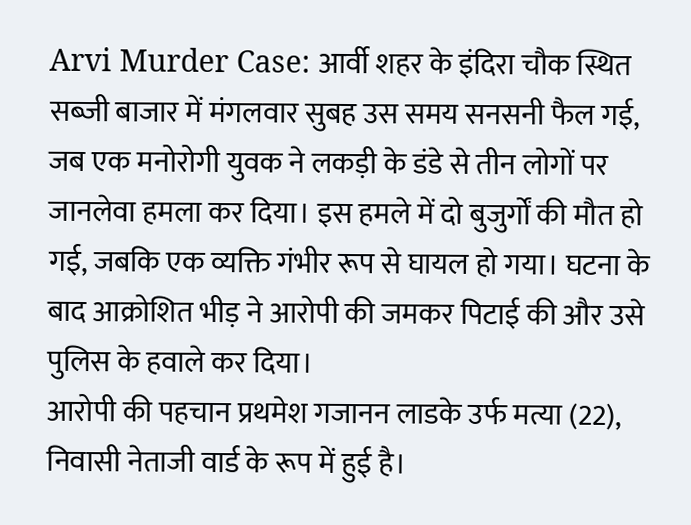Arvi Murder Case: आर्वी शहर के इंदिरा चौक स्थित सब्जी बाजार में मंगलवार सुबह उस समय सनसनी फैल गई, जब एक मनोरोगी युवक ने लकड़ी के डंडे से तीन लोगों पर जानलेवा हमला कर दिया। इस हमले में दो बुजुर्गों की मौत हो गई, जबकि एक व्यक्ति गंभीर रूप से घायल हो गया। घटना के बाद आक्रोशित भीड़ ने आरोपी की जमकर पिटाई की और उसे पुलिस के हवाले कर दिया।
आरोपी की पहचान प्रथमेश गजानन लाडके उर्फ मत्या (22), निवासी नेताजी वार्ड के रूप में हुई है।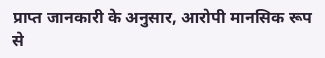प्राप्त जानकारी के अनुसार, आरोपी मानसिक रूप से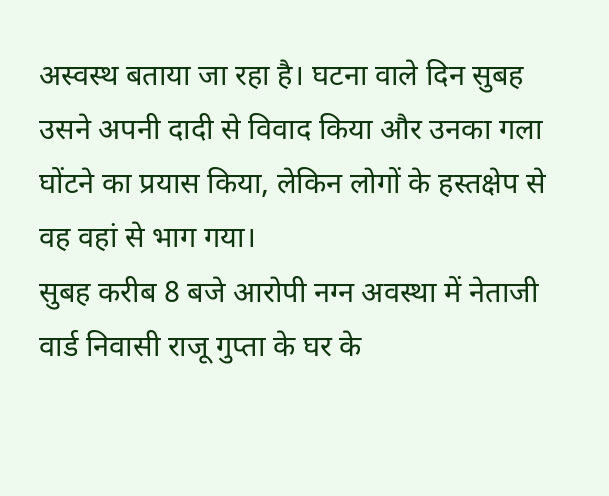अस्वस्थ बताया जा रहा है। घटना वाले दिन सुबह उसने अपनी दादी से विवाद किया और उनका गला घोंटने का प्रयास किया, लेकिन लोगों के हस्तक्षेप से वह वहां से भाग गया।
सुबह करीब 8 बजे आरोपी नग्न अवस्था में नेताजी वार्ड निवासी राजू गुप्ता के घर के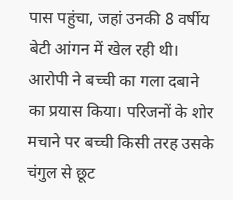पास पहुंचा, जहां उनकी 8 वर्षीय बेटी आंगन में खेल रही थी। आरोपी ने बच्ची का गला दबाने का प्रयास किया। परिजनों के शोर मचाने पर बच्ची किसी तरह उसके चंगुल से छूट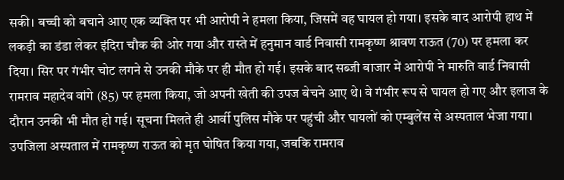सकी। बच्ची को बचाने आए एक व्यक्ति पर भी आरोपी ने हमला किया, जिसमें वह घायल हो गया। इसके बाद आरोपी हाथ में लकड़ी का डंडा लेकर इंदिरा चौक की ओर गया और रास्ते में हनुमान वार्ड निवासी रामकृष्ण श्रावण राऊत (70) पर हमला कर दिया। सिर पर गंभीर चोट लगने से उनकी मौके पर ही मौत हो गई। इसके बाद सब्जी बाजार में आरोपी ने मारुति वार्ड निवासी रामराव महादेव वांगे (85) पर हमला किया, जो अपनी खेती की उपज बेचने आए थे। वे गंभीर रूप से घायल हो गए और इलाज के दौरान उनकी भी मौत हो गई। सूचना मिलते ही आर्वी पुलिस मौके पर पहुंची और घायलों को एम्बुलेंस से अस्पताल भेजा गया। उपजिला अस्पताल में रामकृष्ण राऊत को मृत घोषित किया गया, जबकि रामराव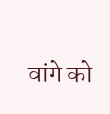वांगे को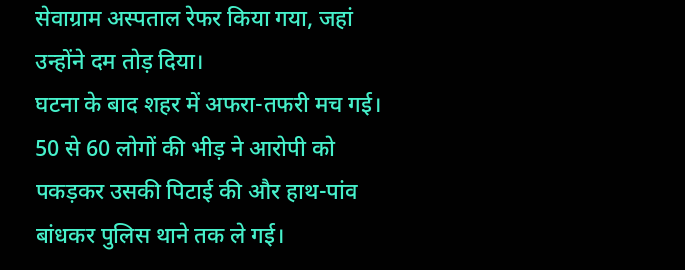सेवाग्राम अस्पताल रेफर किया गया, जहां उन्होंने दम तोड़ दिया।
घटना के बाद शहर में अफरा-तफरी मच गई। 50 से 60 लोगों की भीड़ ने आरोपी को पकड़कर उसकी पिटाई की और हाथ-पांव बांधकर पुलिस थाने तक ले गई।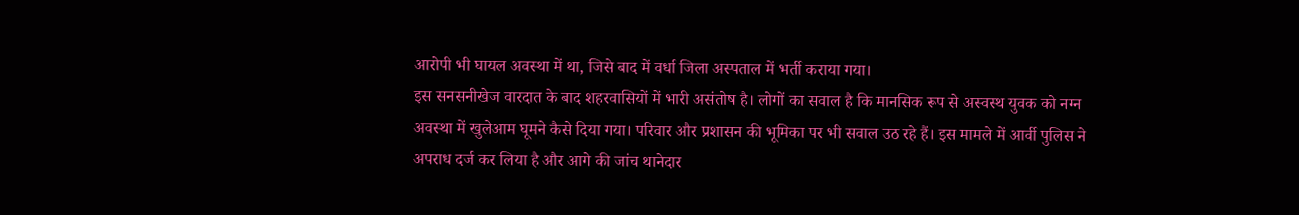आरोपी भी घायल अवस्था में था, जिसे बाद में वर्धा जिला अस्पताल में भर्ती कराया गया।
इस सनसनीखेज वारदात के बाद शहरवासियों में भारी असंतोष है। लोगों का सवाल है कि मानसिक रूप से अस्वस्थ युवक को नग्न अवस्था में खुलेआम घूमने कैसे दिया गया। परिवार और प्रशासन की भूमिका पर भी सवाल उठ रहे हैं। इस मामले में आर्वी पुलिस ने अपराध दर्ज कर लिया है और आगे की जांच थानेदार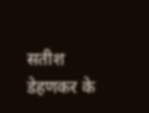सतीश डेहणकर के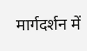मार्गदर्शन में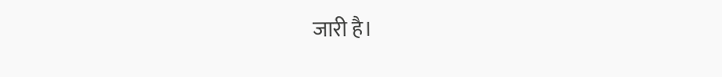जारी है।